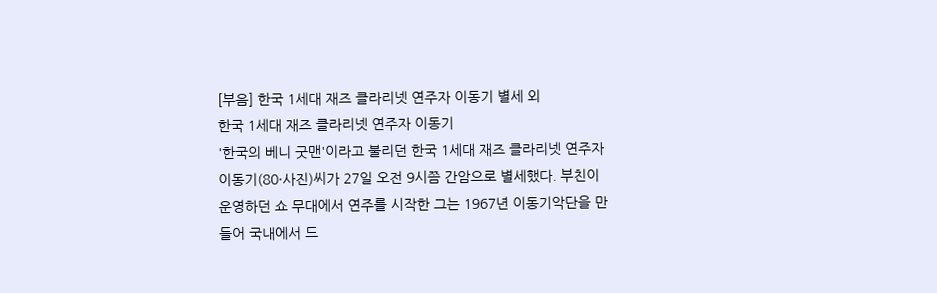[부음] 한국 1세대 재즈 클라리넷 연주자 이동기 별세 외
한국 1세대 재즈 클라리넷 연주자 이동기
'한국의 베니 굿맨'이라고 불리던 한국 1세대 재즈 클라리넷 연주자 이동기(80·사진)씨가 27일 오전 9시쯤 간암으로 별세했다. 부친이 운영하던 쇼 무대에서 연주를 시작한 그는 1967년 이동기악단을 만들어 국내에서 드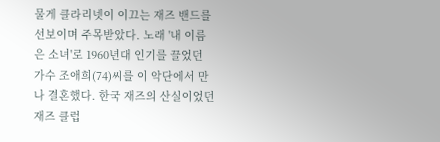물게 클라리넷이 이끄는 재즈 밴드를 선보이며 주목받았다. 노래 '내 이름은 소녀'로 1960년대 인기를 끌었던 가수 조애희(74)씨를 이 악단에서 만나 결혼했다. 한국 재즈의 산실이었던 재즈 클럽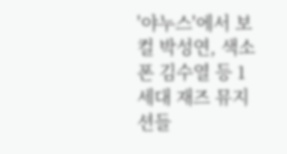'야누스'에서 보컬 박성연, 색소폰 김수열 등 1세대 재즈 뮤지션들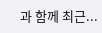과 함께 최근...